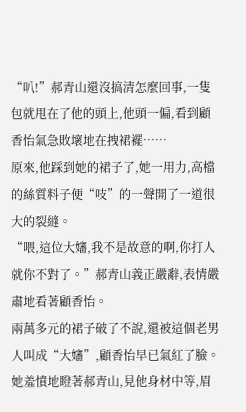“叭!”郝青山還沒搞清怎麼回事,一隻包就甩在了他的頭上,他頭一偏,看到顧香怡氣急敗壞地在拽裙襬……
原來,他踩到她的裙子了,她一用力,高檔的絲質料子便“吱”的一聲開了一道很大的裂縫。
“喂,這位大嬸,我不是故意的啊,你打人就你不對了。”郝青山義正嚴辭,表情嚴肅地看著顧香怡。
兩萬多元的裙子破了不說,還被這個老男人叫成“大嬸”,顧香怡早已氣紅了臉。
她羞憤地瞪著郝青山,見他身材中等,眉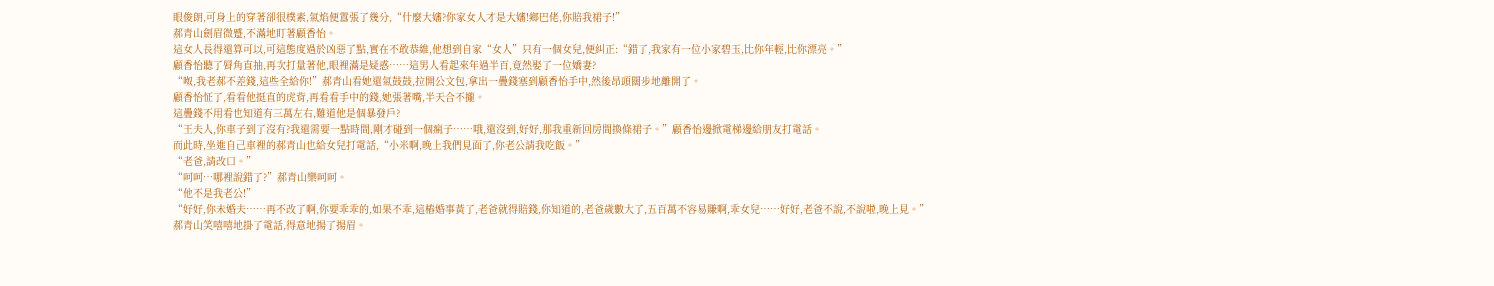眼俊朗,可身上的穿著卻很樸素,氣焰便囂張了幾分,“什麼大嬸?你家女人才是大嬸!鄉巴佬,你賠我裙子!”
郝青山劍眉微蹙,不滿地盯著顧香怡。
這女人長得還算可以,可這態度過於凶惡了點,實在不敢恭維,他想到自家“女人”只有一個女兒,便糾正:“錯了,我家有一位小家碧玉,比你年輕,比你漂亮。”
顧香怡聽了脣角直抽,再次打量著他,眼裡滿是疑惑……這男人看起來年過半百,竟然娶了一位嬌妻?
“呶,我老郝不差錢,這些全給你!”郝青山看她還氣鼓鼓,拉開公文包,拿出一疊錢塞到顧香怡手中,然後昂頭闊步地離開了。
顧香怡怔了,看看他挺直的虎背,再看看手中的錢,她張著嘴,半天合不攏。
這疊錢不用看也知道有三萬左右,難道他是個暴發戶?
“王夫人,你車子到了沒有?我還需要一點時間,剛才碰到一個瘋子……哦,還沒到,好好,那我重新回房間換條裙子。”顧香怡邊掀電梯邊給朋友打電話。
而此時,坐進自己車裡的郝青山也給女兒打電話,“小米啊,晚上我們見面了,你老公請我吃飯。”
“老爸,請改口。”
“呵呵…哪裡說錯了?”郝青山樂呵呵。
“他不是我老公!”
“好好,你未婚夫……再不改了啊,你要乖乖的,如果不乖,這樁婚事黃了,老爸就得賠錢,你知道的,老爸歲數大了,五百萬不容易賺啊,乖女兒……好好,老爸不說,不說啦,晚上見。”
郝青山笑嘻嘻地掛了電話,得意地揚了揚眉。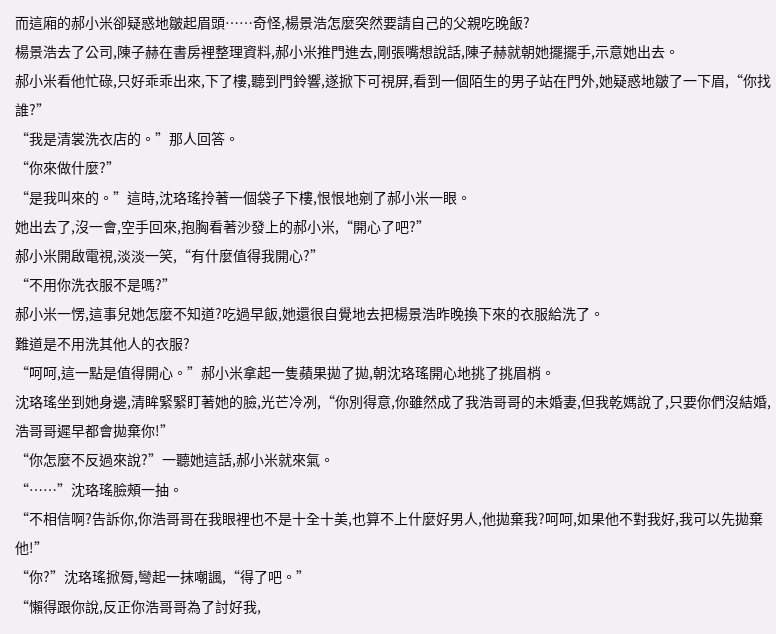而這廂的郝小米卻疑惑地皺起眉頭……奇怪,楊景浩怎麼突然要請自己的父親吃晚飯?
楊景浩去了公司,陳子赫在書房裡整理資料,郝小米推門進去,剛張嘴想說話,陳子赫就朝她擺擺手,示意她出去。
郝小米看他忙碌,只好乖乖出來,下了樓,聽到門鈴響,遂掀下可視屏,看到一個陌生的男子站在門外,她疑惑地皺了一下眉,“你找誰?”
“我是清裳洗衣店的。”那人回答。
“你來做什麼?”
“是我叫來的。”這時,沈珞瑤拎著一個袋子下樓,恨恨地剜了郝小米一眼。
她出去了,沒一會,空手回來,抱胸看著沙發上的郝小米,“開心了吧?”
郝小米開啟電視,淡淡一笑,“有什麼值得我開心?”
“不用你洗衣服不是嗎?”
郝小米一愣,這事兒她怎麼不知道?吃過早飯,她還很自覺地去把楊景浩昨晚換下來的衣服給洗了。
難道是不用洗其他人的衣服?
“呵呵,這一點是值得開心。”郝小米拿起一隻蘋果拋了拋,朝沈珞瑤開心地挑了挑眉梢。
沈珞瑤坐到她身邊,清眸緊緊盯著她的臉,光芒冷冽,“你別得意,你雖然成了我浩哥哥的未婚妻,但我乾媽說了,只要你們沒結婚,浩哥哥遲早都會拋棄你!”
“你怎麼不反過來說?”一聽她這話,郝小米就來氣。
“……”沈珞瑤臉頰一抽。
“不相信啊?告訴你,你浩哥哥在我眼裡也不是十全十美,也算不上什麼好男人,他拋棄我?呵呵,如果他不對我好,我可以先拋棄他!”
“你?”沈珞瑤掀脣,彎起一抹嘲諷,“得了吧。”
“懶得跟你說,反正你浩哥哥為了討好我,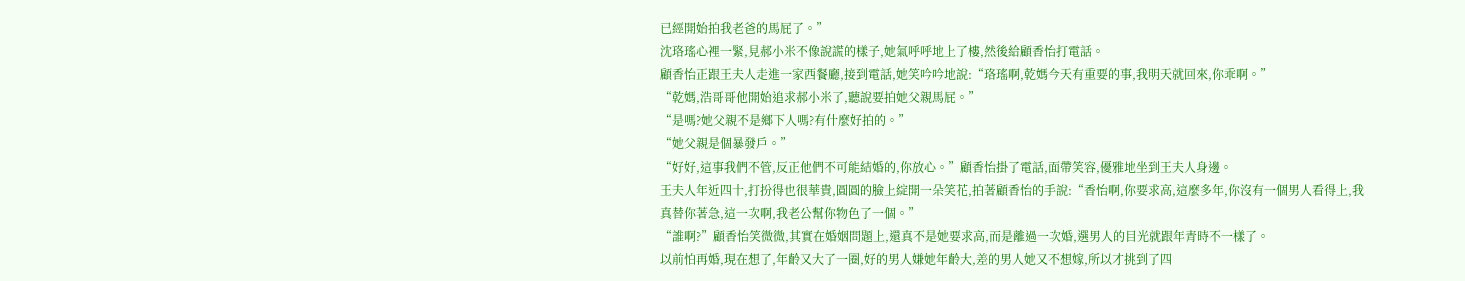已經開始拍我老爸的馬屁了。”
沈珞瑤心裡一緊,見郝小米不像說謊的樣子,她氣呼呼地上了樓,然後給顧香怡打電話。
顧香怡正跟王夫人走進一家西餐廳,接到電話,她笑吟吟地說:“珞瑤啊,乾媽今天有重要的事,我明天就回來,你乖啊。”
“乾媽,浩哥哥他開始追求郝小米了,聽說要拍她父親馬屁。”
“是嗎?她父親不是鄉下人嗎?有什麼好拍的。”
“她父親是個暴發戶。”
“好好,這事我們不管,反正他們不可能結婚的,你放心。”顧香怡掛了電話,面帶笑容,優雅地坐到王夫人身邊。
王夫人年近四十,打扮得也很華貴,圓圓的臉上綻開一朵笑花,拍著顧香怡的手說:“香怡啊,你要求高,這麼多年,你沒有一個男人看得上,我真替你著急,這一次啊,我老公幫你物色了一個。”
“誰啊?”顧香怡笑微微,其實在婚姻問題上,還真不是她要求高,而是離過一次婚,選男人的目光就跟年青時不一樣了。
以前怕再婚,現在想了,年齡又大了一圈,好的男人嫌她年齡大,差的男人她又不想嫁,所以才挑到了四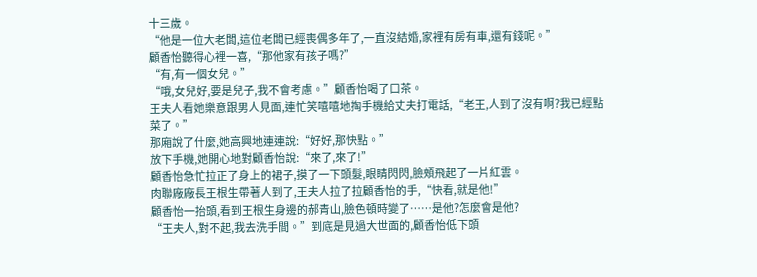十三歲。
“他是一位大老闆,這位老闆已經喪偶多年了,一直沒結婚,家裡有房有車,還有錢呢。”
顧香怡聽得心裡一喜,“那他家有孩子嗎?”
“有,有一個女兒。”
“哦,女兒好,要是兒子,我不會考慮。”顧香怡喝了口茶。
王夫人看她樂意跟男人見面,連忙笑嘻嘻地掏手機給丈夫打電話,“老王,人到了沒有啊?我已經點菜了。”
那廂說了什麼,她高興地連連說:“好好,那快點。”
放下手機,她開心地對顧香怡說:“來了,來了!”
顧香怡急忙拉正了身上的裙子,摸了一下頭髮,眼睛閃閃,臉頰飛起了一片紅雲。
肉聯廠廠長王根生帶著人到了,王夫人拉了拉顧香怡的手,“快看,就是他!”
顧香怡一抬頭,看到王根生身邊的郝青山,臉色頓時變了……是他?怎麼會是他?
“王夫人,對不起,我去洗手間。”到底是見過大世面的,顧香怡低下頭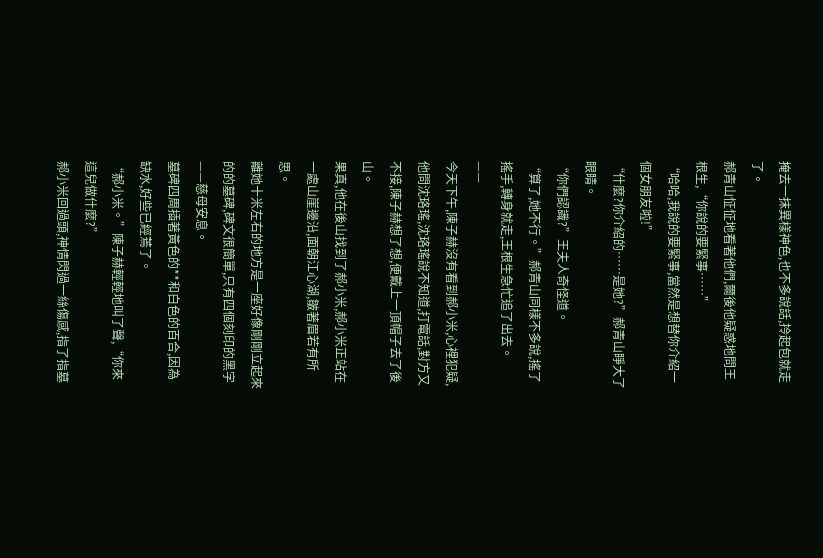掩去一抹異樣神色,也不多說話,拎起包就走了。
郝青山怔怔地看著他們,爾後他疑惑地問王根生,“你說的要緊事……”
“哈哈,我說的要緊事,當然是想替你介紹一個女朋友啦!”
“什麼?你介紹的……是她?”郝青山睜大了眼睛。
“你們認識?”王夫人奇怪道。
“算了,她不行。”郝青山同樣不多說,搖了搖手,轉身就走,王根生急忙追了出去。
——
今天下午,陳子赫沒有看到郝小米,心裡犯疑,他問沈珞瑤,沈珞瑤說不知道,打電話,對方又不接,陳子赫想了想,便戴上一頂帽子去了後山。
果真,他在後山找到了郝小米,郝小米正站在一處山崖邊沿,面朝江心湖,皺著眉若有所思。
離她十米左右的地方是一座好像剛剛立起來的的墓碑,碑文很簡單,只有四個刻印的黑字——慈母安息。
墓碑四周插著黃色的**和白色的百合,因為缺水,好些已經蔫了。
“郝小米。”陳子赫輕輕地叫了聲,“你來這兒做什麼?”
郝小米回過頭,神情閃過一絲傷感,指了指墓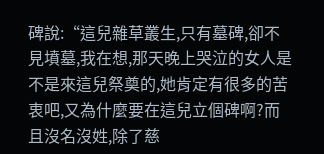碑說:“這兒雜草叢生,只有墓碑,卻不見墳墓,我在想,那天晚上哭泣的女人是不是來這兒祭奠的,她肯定有很多的苦衷吧,又為什麼要在這兒立個碑啊?而且沒名沒姓,除了慈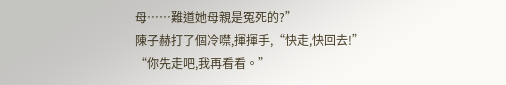母……難道她母親是冤死的?”
陳子赫打了個冷噤,揮揮手,“快走,快回去!”
“你先走吧,我再看看。”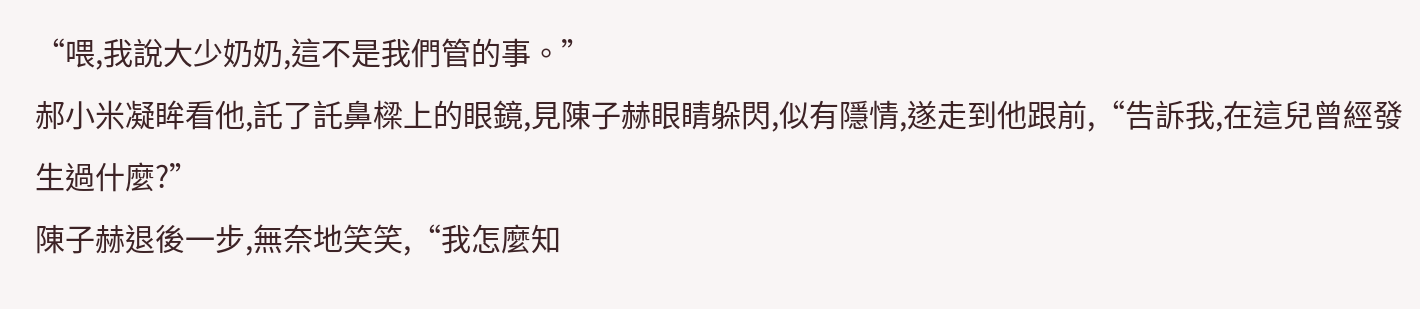“喂,我說大少奶奶,這不是我們管的事。”
郝小米凝眸看他,託了託鼻樑上的眼鏡,見陳子赫眼睛躲閃,似有隱情,遂走到他跟前,“告訴我,在這兒曾經發生過什麼?”
陳子赫退後一步,無奈地笑笑,“我怎麼知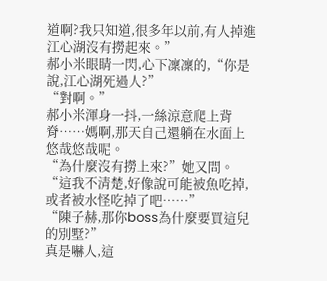道啊?我只知道,很多年以前,有人掉進江心湖沒有撈起來。”
郝小米眼睛一閃,心下凜凜的,“你是說,江心湖死過人?”
“對啊。”
郝小米渾身一抖,一絲涼意爬上背脊……媽啊,那天自己還躺在水面上悠哉悠哉呢。
“為什麼沒有撈上來?”她又問。
“這我不清楚,好像說可能被魚吃掉,或者被水怪吃掉了吧……”
“陳子赫,那你boss為什麼要買這兒的別墅?”
真是嚇人,這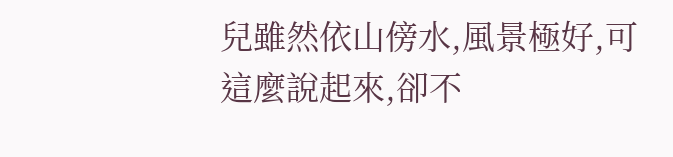兒雖然依山傍水,風景極好,可這麼說起來,卻不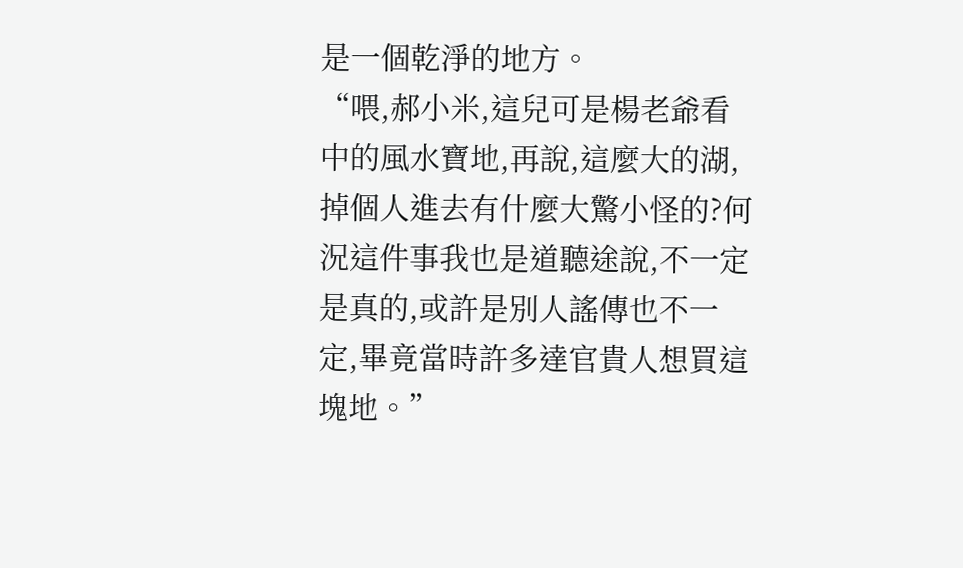是一個乾淨的地方。
“喂,郝小米,這兒可是楊老爺看中的風水寶地,再說,這麼大的湖,掉個人進去有什麼大驚小怪的?何況這件事我也是道聽途說,不一定是真的,或許是別人謠傳也不一定,畢竟當時許多達官貴人想買這塊地。”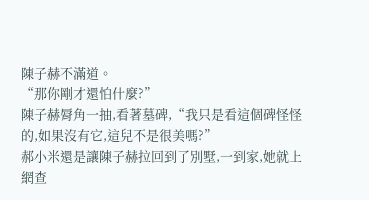陳子赫不滿道。
“那你剛才還怕什麼?”
陳子赫脣角一抽,看著墓碑,“我只是看這個碑怪怪的,如果沒有它,這兒不是很美嗎?”
郝小米還是讓陳子赫拉回到了別墅,一到家,她就上網查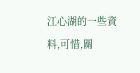江心湖的一些資料,可惜,關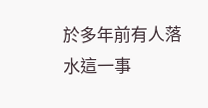於多年前有人落水這一事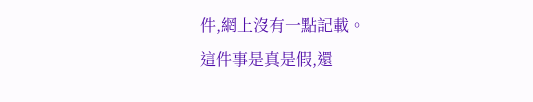件,網上沒有一點記載。
這件事是真是假,還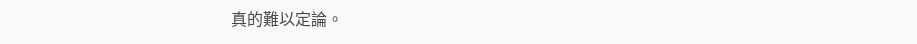真的難以定論。